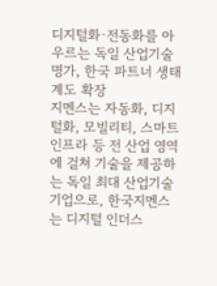디지털화·전동화를 아우르는 독일 산업기술 명가, 한국 파트너 생태계도 확장
지멘스는 자동화, 디지털화, 모빌리티, 스마트 인프라 등 전 산업 영역에 걸쳐 기술을 제공하는 독일 최대 산업기술 기업으로, 한국지멘스는 디지털 인더스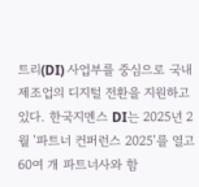트리(DI) 사업부를 중심으로 국내 제조업의 디지털 전환을 지원하고 있다. 한국지멘스 DI는 2025년 2월 '파트너 컨퍼런스 2025'를 열고 60여 개 파트너사와 함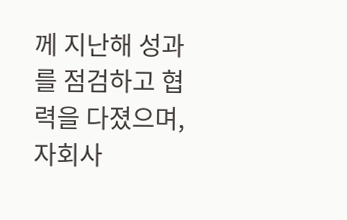께 지난해 성과를 점검하고 협력을 다졌으며, 자회사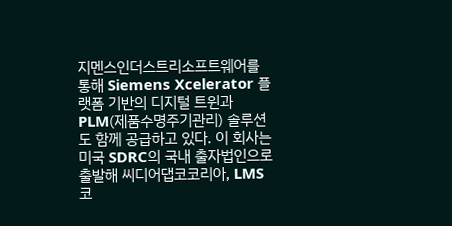지멘스인더스트리소프트웨어를 통해 Siemens Xcelerator 플랫폼 기반의 디지털 트윈과 PLM(제품수명주기관리) 솔루션도 함께 공급하고 있다. 이 회사는 미국 SDRC의 국내 출자법인으로 출발해 씨디어댑코코리아, LMS코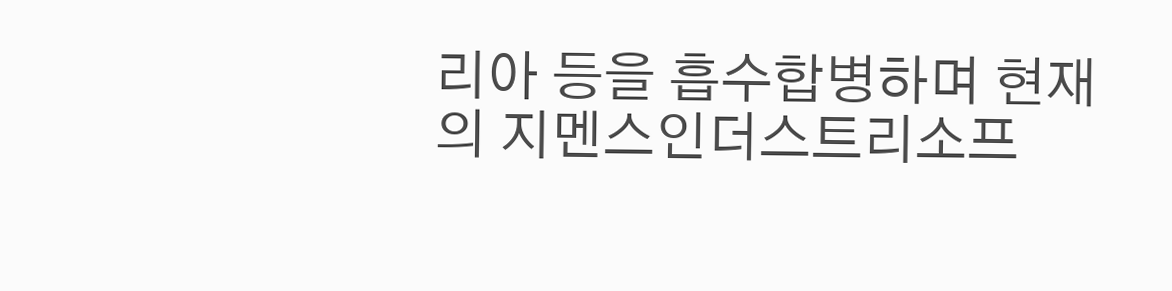리아 등을 흡수합병하며 현재의 지멘스인더스트리소프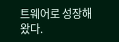트웨어로 성장해왔다.